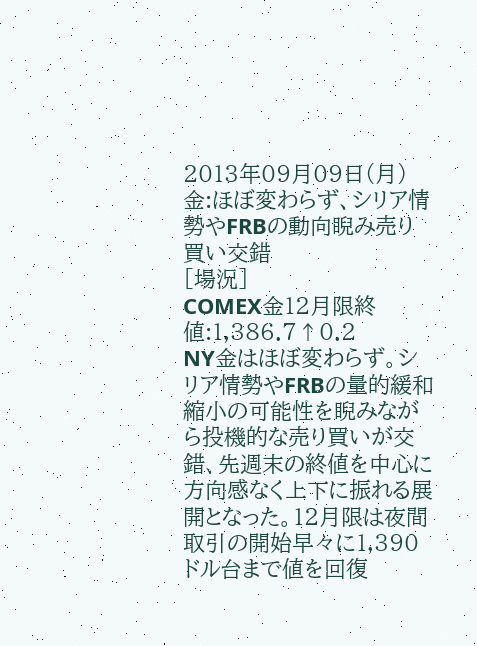2013年09月09日(月)
金:ほぼ変わらず、シリア情勢やFRBの動向睨み売り買い交錯
[場況]
COMEX金12月限終値:1,386.7↑0.2
NY金はほぼ変わらず。シリア情勢やFRBの量的緩和縮小の可能性を睨みながら投機的な売り買いが交錯、先週末の終値を中心に方向感なく上下に振れる展開となった。12月限は夜間取引の開始早々に1,390ドル台まで値を回復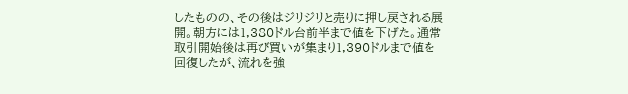したものの、その後はジリジリと売りに押し戻される展開。朝方には1,380ドル台前半まで値を下げた。通常取引開始後は再び買いが集まり1,390ドルまで値を回復したが、流れを強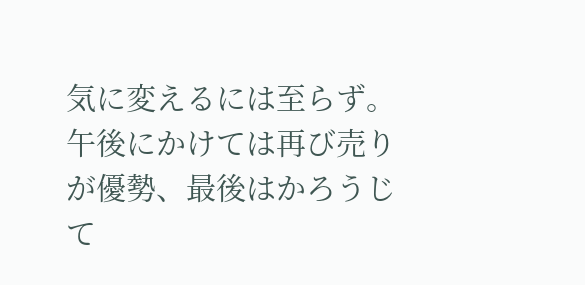気に変えるには至らず。午後にかけては再び売りが優勢、最後はかろうじて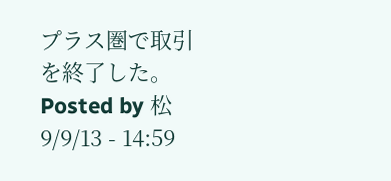プラス圏で取引を終了した。
Posted by 松 9/9/13 - 14:59